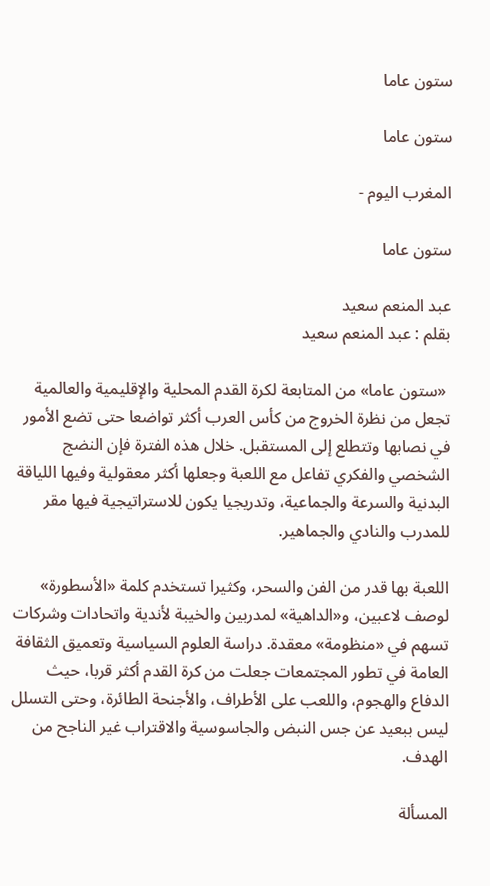ستون عاما

ستون عاما

المغرب اليوم -

ستون عاما

عبد المنعم سعيد
بقلم : عبد المنعم سعيد

 «ستون عاما» من المتابعة لكرة القدم المحلية والإقليمية والعالمية تجعل من نظرة الخروج من كأس العرب أكثر تواضعا حتى تضع الأمور في نصابها وتتطلع إلى المستقبل. خلال هذه الفترة فإن النضج الشخصي والفكري تفاعل مع اللعبة وجعلها أكثر معقولية وفيها اللياقة البدنية والسرعة والجماعية، وتدريجيا يكون للاستراتيجية فيها مقر للمدرب والنادي والجماهير.

اللعبة بها قدر من الفن والسحر، وكثيرا تستخدم كلمة «الأسطورة» لوصف لاعبين، و«الداهية» لمدربين والخيبة لأندية واتحادات وشركات تسهم في «منظومة» معقدة. دراسة العلوم السياسية وتعميق الثقافة العامة في تطور المجتمعات جعلت من كرة القدم أكثر قربا، حيث الدفاع والهجوم، واللعب على الأطراف، والأجنحة الطائرة، وحتى التسلل ليس ببعيد عن جس النبض والجاسوسية والاقتراب غير الناجح من الهدف.

المسألة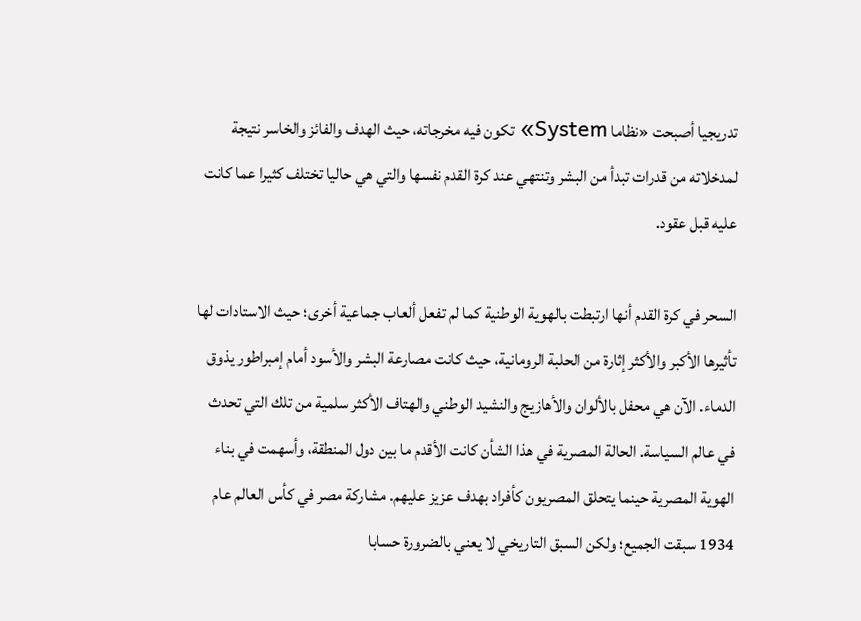تدريجيا أصبحت «نظاما System» تكون فيه مخرجاته، حيث الهدف والفائز والخاسر نتيجة لمدخلاته من قدرات تبدأ من البشر وتنتهي عند كرة القدم نفسها والتي هي حاليا تختلف كثيرا عما كانت عليه قبل عقود.

السحر في كرة القدم أنها ارتبطت بالهوية الوطنية كما لم تفعل ألعاب جماعية أخرى؛ حيث الاستادات لها تأثيرها الأكبر والأكثر إثارة من الحلبة الرومانية، حيث كانت مصارعة البشر والأسود أمام إمبراطور يذوق الدماء. الآن هي محفل بالألوان والأهازيج والنشيد الوطني والهتاف الأكثر سلمية من تلك التي تحدث في عالم السياسة. الحالة المصرية في هذا الشأن كانت الأقدم ما بين دول المنطقة، وأسهمت في بناء الهوية المصرية حينما يتحلق المصريون كأفراد بهدف عزيز عليهم. مشاركة مصر في كأس العالم عام 1934 سبقت الجميع؛ ولكن السبق التاريخي لا يعني بالضرورة حسابا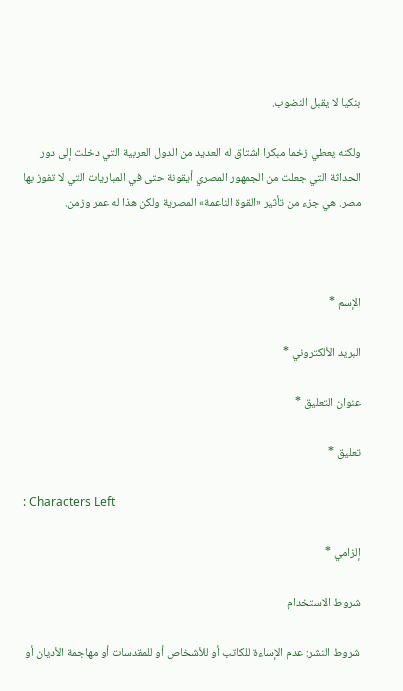بنكيا لا يقبل النضوب.

ولكنه يعطي زخما مبكرا اشتاق له العديد من الدول العربية التي دخلت إلى دور الحداثة التي جعلت من الجمهور المصري أيقونة حتى في المباريات التي لا تفوز بها مصر. هي جزء من تأثير «القوة الناعمة» المصرية ولكن هذا له عمر وزمن.



الإسم *

البريد الألكتروني *

عنوان التعليق *

تعليق *

: Characters Left

إلزامي *

شروط الاستخدام

شروط النشر: عدم الإساءة للكاتب أو للأشخاص أو للمقدسات أو مهاجمة الأديان أو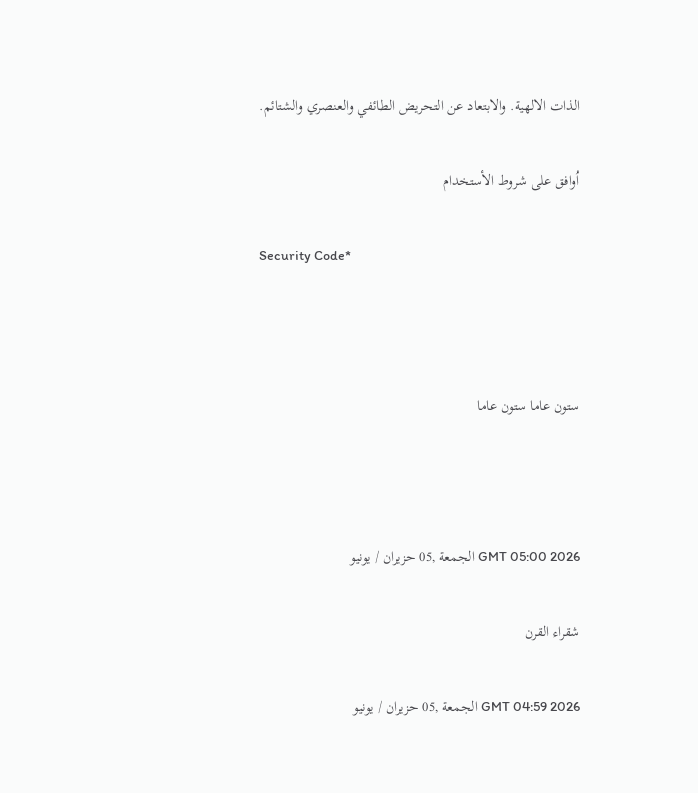الذات الالهية. والابتعاد عن التحريض الطائفي والعنصري والشتائم.

اُوافق على شروط الأستخدام

Security Code*



ستون عاما ستون عاما



GMT 05:00 2026 الجمعة ,05 حزيران / يونيو

شقراء القرن

GMT 04:59 2026 الجمعة ,05 حزيران / يونيو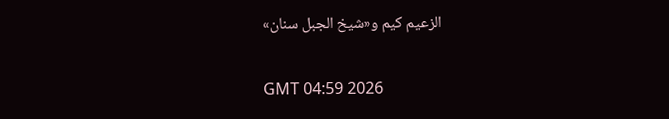الزعيم كيم و«شيخ الجبل سنان»

GMT 04:59 2026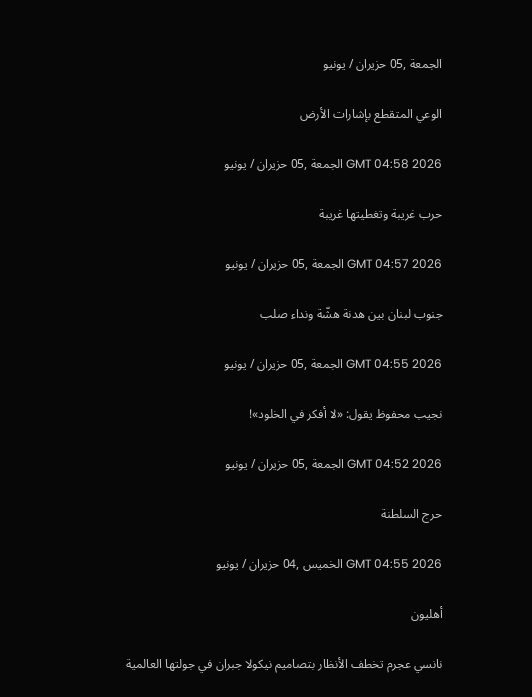الجمعة ,05 حزيران / يونيو

الوعي المتقطع بإشارات الأرض

GMT 04:58 2026 الجمعة ,05 حزيران / يونيو

حرب غريبة وتغطيتها غريبة

GMT 04:57 2026 الجمعة ,05 حزيران / يونيو

جنوب لبنان بين هدنة هشّة ونداء صلب

GMT 04:55 2026 الجمعة ,05 حزيران / يونيو

نجيب محفوظ يقول: «لا أفكر في الخلود»!

GMT 04:52 2026 الجمعة ,05 حزيران / يونيو

حرج السلطنة

GMT 04:55 2026 الخميس ,04 حزيران / يونيو

أهليون

نانسي عجرم تخطف الأنظار بتصاميم نيكولا جبران في جولتها العالمية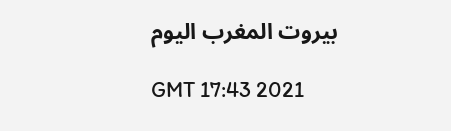بيروت المغرب اليوم

GMT 17:43 2021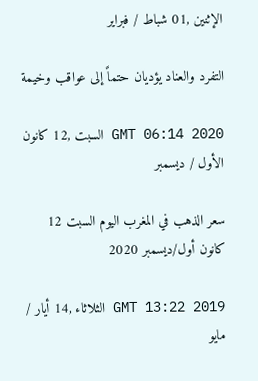الإثنين ,01 شباط / فبراير

التفرد والعناد يؤديان حتماً إلى عواقب وخيمة

GMT 06:14 2020 السبت ,12 كانون الأول / ديسمبر

سعر الذهب في المغرب اليوم السبت 12 كانون أول/ديسمبر 2020

GMT 13:22 2019 الثلاثاء ,14 أيار / مايو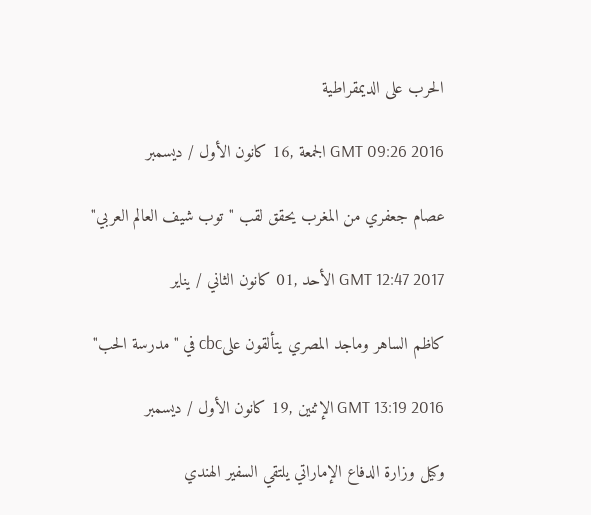الحرب على الديمقراطية

GMT 09:26 2016 الجمعة ,16 كانون الأول / ديسمبر

عصام جعفري من المغرب يحقق لقب "توب شيف العالم العربي"

GMT 12:47 2017 الأحد ,01 كانون الثاني / يناير

كاظم الساهر وماجد المصري يتألقون علىcbc في "مدرسة الحب"

GMT 13:19 2016 الإثنين ,19 كانون الأول / ديسمبر

وكيل وزارة الدفاع الإماراتي يلتقي السفير الهندي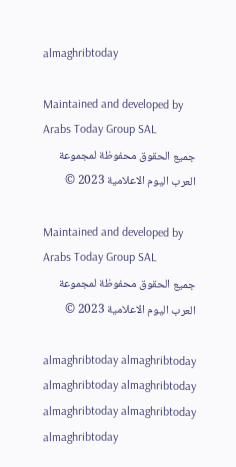almaghribtoday

Maintained and developed by Arabs Today Group SAL
جميع الحقوق محفوظة لمجموعة العرب اليوم الاعلامية 2023 ©

Maintained and developed by Arabs Today Group SAL
جميع الحقوق محفوظة لمجموعة العرب اليوم الاعلامية 2023 ©

almaghribtoday almaghribtoday almaghribtoday almaghribtoday
almaghribtoday almaghribtoday almaghribtoday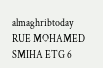almaghribtoday
RUE MOHAMED SMIHA ETG 6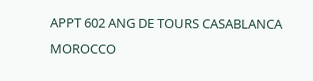APPT 602 ANG DE TOURS CASABLANCA MOROCCO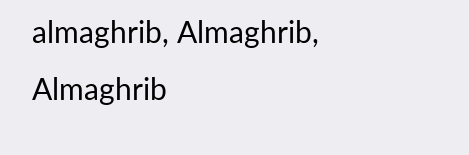almaghrib, Almaghrib, Almaghrib